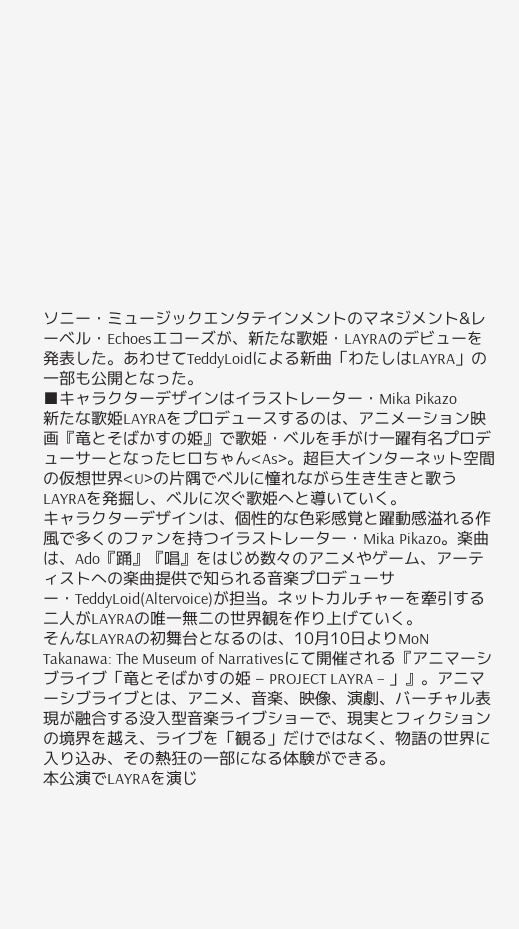ソニー・ミュージックエンタテインメントのマネジメント&レーベル・Echoesエコーズが、新たな歌姫・LAYRAのデビューを発表した。あわせてTeddyLoidによる新曲「わたしはLAYRA」の一部も公開となった。
■キャラクターデザインはイラストレーター・Mika Pikazo
新たな歌姫LAYRAをプロデュースするのは、アニメーション映画『竜とそばかすの姫』で歌姫・ベルを手がけ一躍有名プロデューサーとなったヒロちゃん<As>。超巨大インターネット空間の仮想世界<U>の片隅でベルに憧れながら生き生きと歌うLAYRAを発掘し、ベルに次ぐ歌姫へと導いていく。
キャラクターデザインは、個性的な色彩感覚と躍動感溢れる作風で多くのファンを持つイラストレーター・Mika Pikazo。楽曲は、Ado『踊』『唱』をはじめ数々のアニメやゲーム、アーティストへの楽曲提供で知られる音楽プロデューサー・TeddyLoid(Altervoice)が担当。ネットカルチャーを牽引する二人がLAYRAの唯一無二の世界観を作り上げていく。
そんなLAYRAの初舞台となるのは、10月10日よりMoN Takanawa: The Museum of Narrativesにて開催される『アニマーシブライブ「竜とそばかすの姫 – PROJECT LAYRA – 」』。アニマーシブライブとは、アニメ、音楽、映像、演劇、バーチャル表現が融合する没入型音楽ライブショーで、現実とフィクションの境界を越え、ライブを「観る」だけではなく、物語の世界に入り込み、その熱狂の一部になる体験ができる。
本公演でLAYRAを演じ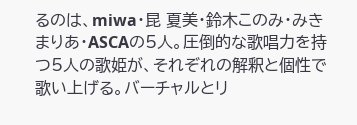るのは、miwa・昆 夏美・鈴木このみ・みきまりあ・ASCAの5人。圧倒的な歌唱力を持つ5人の歌姫が、それぞれの解釈と個性で歌い上げる。バーチャルとリ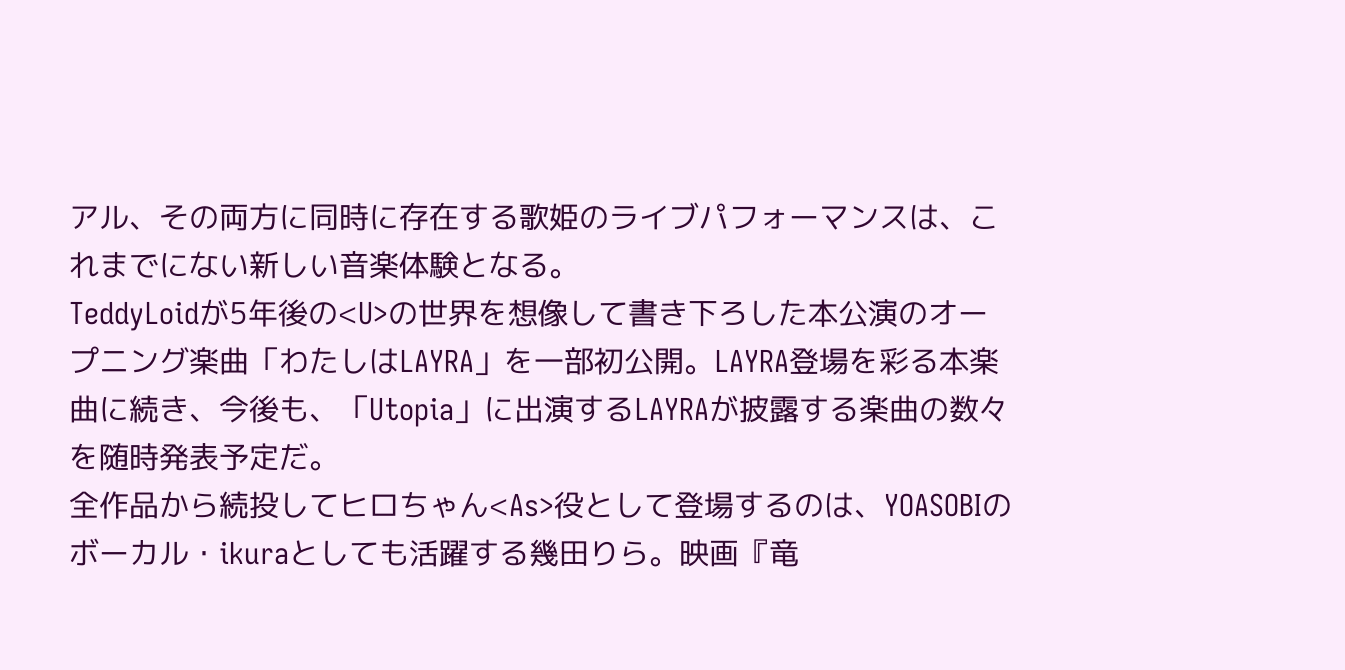アル、その両方に同時に存在する歌姫のライブパフォーマンスは、これまでにない新しい音楽体験となる。
TeddyLoidが5年後の<U>の世界を想像して書き下ろした本公演のオープニング楽曲「わたしはLAYRA」を一部初公開。LAYRA登場を彩る本楽曲に続き、今後も、「Utopia」に出演するLAYRAが披露する楽曲の数々を随時発表予定だ。
全作品から続投してヒロちゃん<As>役として登場するのは、YOASOBIのボーカル・ikuraとしても活躍する幾田りら。映画『竜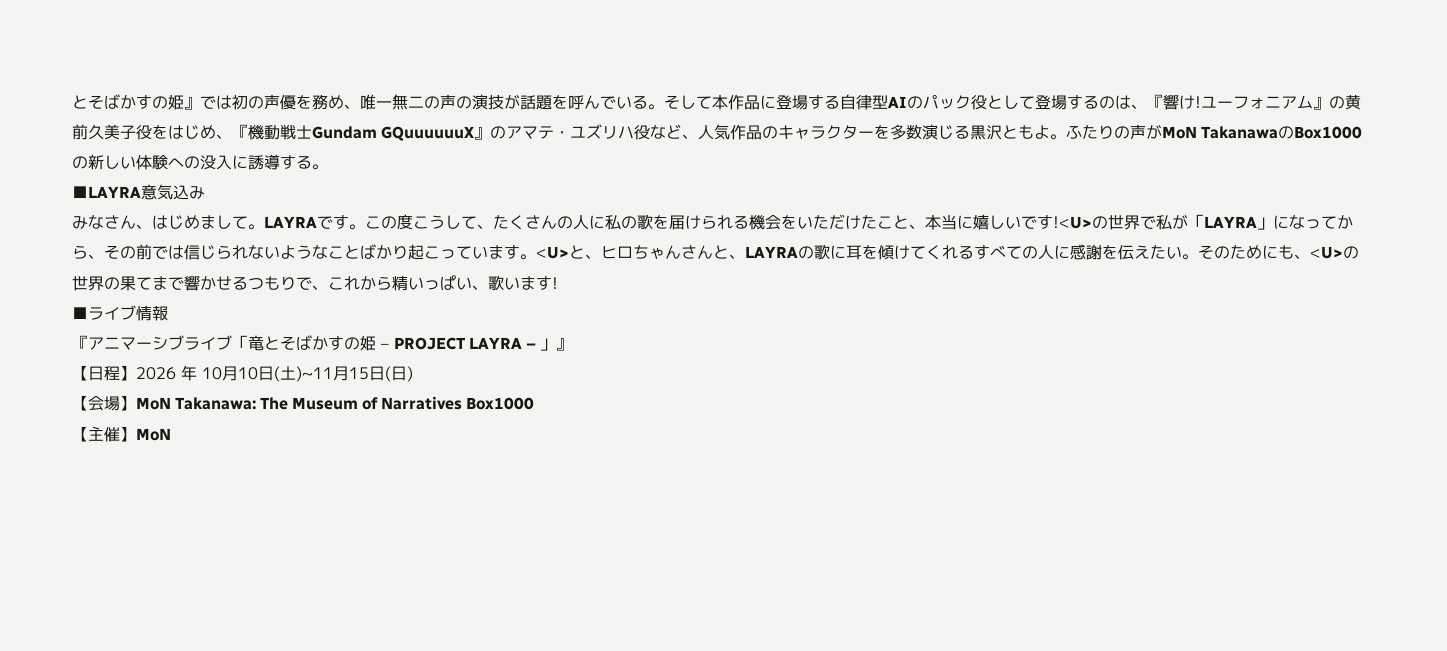とそばかすの姫』では初の声優を務め、唯一無二の声の演技が話題を呼んでいる。そして本作品に登場する自律型AIのパック役として登場するのは、『響け!ユーフォニアム』の黄前久美子役をはじめ、『機動戦士Gundam GQuuuuuuX』のアマテ・ユズリハ役など、人気作品のキャラクターを多数演じる黒沢ともよ。ふたりの声がMoN TakanawaのBox1000の新しい体験への没入に誘導する。
■LAYRA意気込み
みなさん、はじめまして。LAYRAです。この度こうして、たくさんの人に私の歌を届けられる機会をいただけたこと、本当に嬉しいです!<U>の世界で私が「LAYRA」になってから、その前では信じられないようなことばかり起こっています。<U>と、ヒロちゃんさんと、LAYRAの歌に耳を傾けてくれるすべての人に感謝を伝えたい。そのためにも、<U>の世界の果てまで響かせるつもりで、これから精いっぱい、歌います!
■ライブ情報
『アニマーシブライブ「竜とそばかすの姫 – PROJECT LAYRA – 」』
【日程】2026 年 10月10日(土)~11月15日(日)
【会場】MoN Takanawa: The Museum of Narratives Box1000
【主催】MoN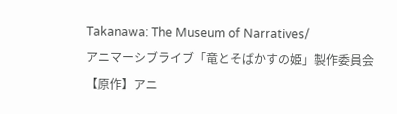Takanawa: The Museum of Narratives/
アニマーシブライブ「竜とそばかすの姫」製作委員会
【原作】アニ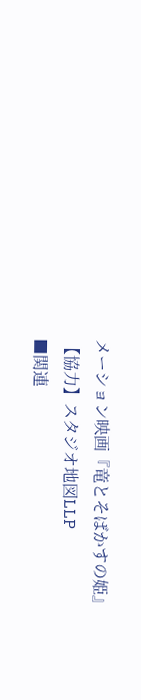メーション映画『竜とそばかすの姫』
【協力】スタジオ地図LLP
■関連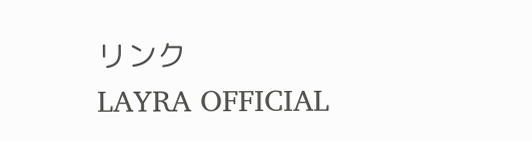リンク
LAYRA OFFICIAL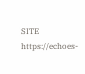SITE
https://echoes-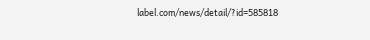label.com/news/detail/?id=585818